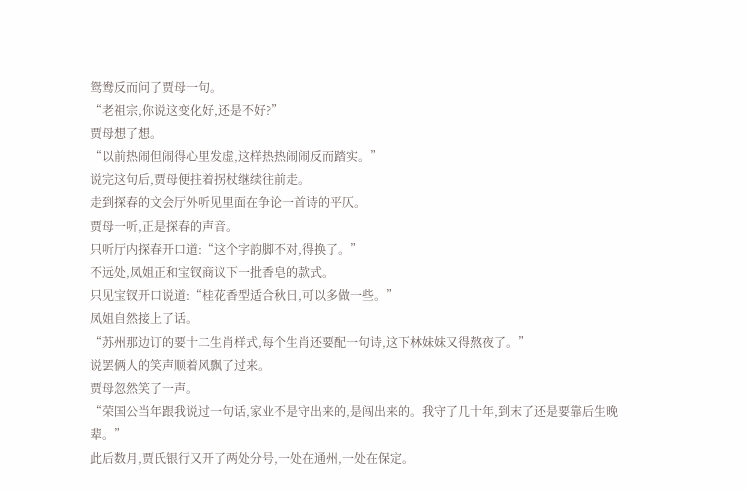鸳鸯反而问了贾母一句。
“老祖宗,你说这变化好,还是不好?”
贾母想了想。
“以前热闹但闹得心里发虚,这样热热闹闹反而踏实。”
说完这句后,贾母便拄着拐杖继续往前走。
走到探春的文会厅外听见里面在争论一首诗的平仄。
贾母一听,正是探春的声音。
只听厅内探春开口道:“这个字韵脚不对,得换了。”
不远处,凤姐正和宝钗商议下一批香皂的款式。
只见宝钗开口说道:“桂花香型适合秋日,可以多做一些。”
凤姐自然接上了话。
“苏州那边订的要十二生肖样式,每个生肖还要配一句诗,这下林妹妹又得熬夜了。”
说罢俩人的笑声顺着风飘了过来。
贾母忽然笑了一声。
“荣国公当年跟我说过一句话,家业不是守出来的,是闯出来的。我守了几十年,到末了还是要靠后生晚辈。”
此后数月,贾氏银行又开了两处分号,一处在通州,一处在保定。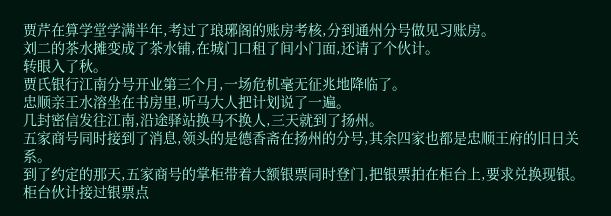贾芹在算学堂学满半年,考过了琅琊阁的账房考核,分到通州分号做见习账房。
刘二的茶水摊变成了茶水铺,在城门口租了间小门面,还请了个伙计。
转眼入了秋。
贾氏银行江南分号开业第三个月,一场危机毫无征兆地降临了。
忠顺亲王水溶坐在书房里,听马大人把计划说了一遍。
几封密信发往江南,沿途驿站换马不换人,三天就到了扬州。
五家商号同时接到了消息,领头的是德香斋在扬州的分号,其余四家也都是忠顺王府的旧日关系。
到了约定的那天,五家商号的掌柜带着大额银票同时登门,把银票拍在柜台上,要求兑换现银。柜台伙计接过银票点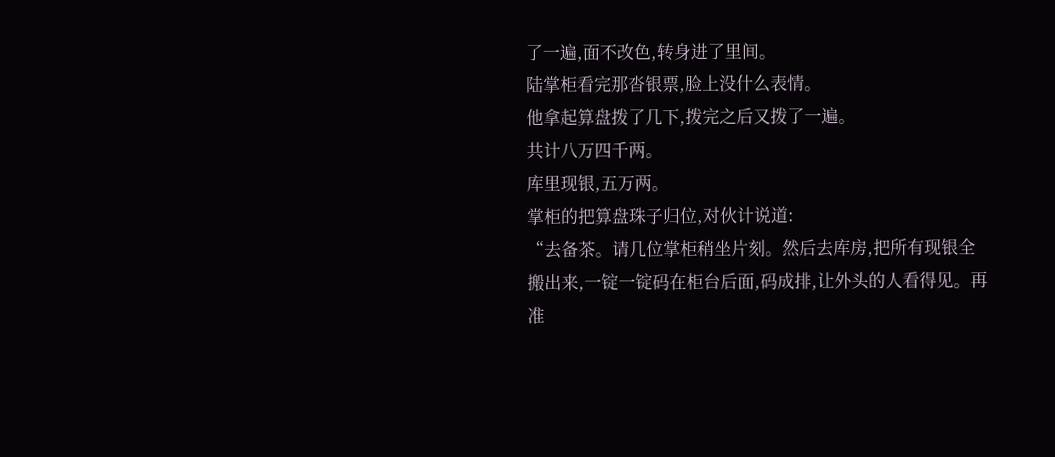了一遍,面不改色,转身进了里间。
陆掌柜看完那沓银票,脸上没什么表情。
他拿起算盘拨了几下,拨完之后又拨了一遍。
共计八万四千两。
库里现银,五万两。
掌柜的把算盘珠子归位,对伙计说道:
“去备茶。请几位掌柜稍坐片刻。然后去库房,把所有现银全搬出来,一锭一锭码在柜台后面,码成排,让外头的人看得见。再准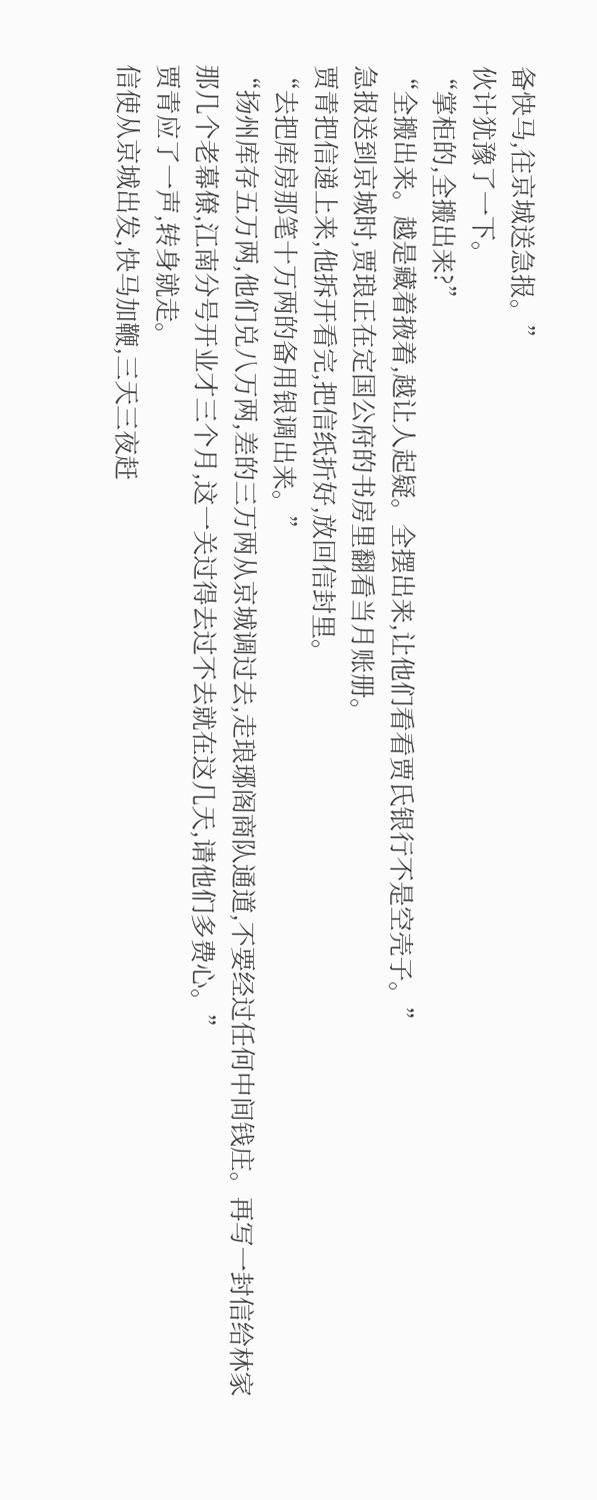备快马,往京城送急报。”
伙计犹豫了一下。
“掌柜的,全搬出来?”
“全搬出来。越是藏着掖着,越让人起疑。全摆出来,让他们看看贾氏银行不是空壳子。”
急报送到京城时,贾琅正在定国公府的书房里翻看当月账册。
贾青把信递上来,他拆开看完,把信纸折好,放回信封里。
“去把库房那笔十万两的备用银调出来。”
“扬州库存五万两,他们兑八万两,差的三万两从京城调过去,走琅琊阁商队通道,不要经过任何中间钱庄。再写一封信给林家那几个老幕僚,江南分号开业才三个月,这一关过得去过不去就在这几天,请他们多费心。”
贾青应了一声,转身就走。
信使从京城出发,快马加鞭,三天三夜赶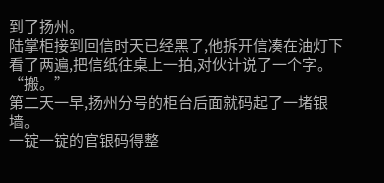到了扬州。
陆掌柜接到回信时天已经黑了,他拆开信凑在油灯下看了两遍,把信纸往桌上一拍,对伙计说了一个字。
“搬。”
第二天一早,扬州分号的柜台后面就码起了一堵银墙。
一锭一锭的官银码得整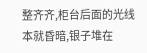整齐齐,柜台后面的光线本就昏暗,银子堆在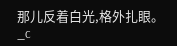那儿反着白光,格外扎眼。_c